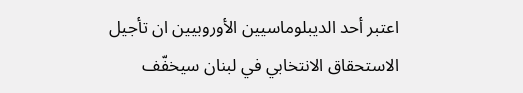اعتبر أحد الديبلوماسيين الأوروبيين ان تأجيل الاستحقاق الانتخابي في لبنان سيخفّف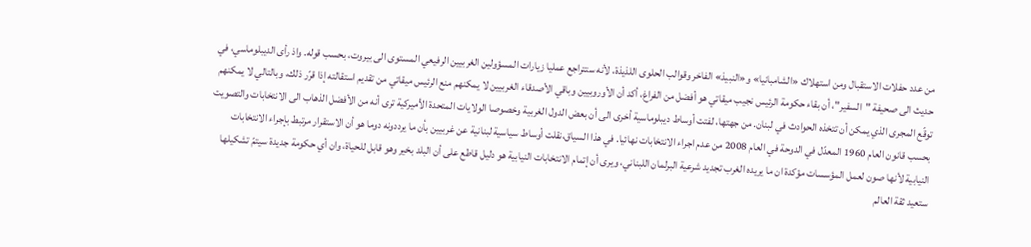من عدد حفلات الاستقبال ومن استهلاك «الشامبانيا» و«النبيذ» الفاخر وقوالب الحلوى اللذيذة، لأنه ستتراجع عمليا زيارات المسؤولين الغربيين الرفيعي المستوى الى بيروت، بحسب قوله. واذ رأى الديبلوماسي، في حديث الى صحيفة "السفير"، أن بقاء حكومة الرئيس نجيب ميقاتي هو أفضل من الفراغ، أكد أن الأوروبيين وباقي الأصدقاء الغربيين لا يمكنهم منع الرئيس ميقاتي من تقديم استقالته إذا قرّر ذلك، وبالتالي لا يمكنهم توقّع المجرى الذي يمكن أن تتخذه الحوادث في لبنان. من جهتها، لفتت أوساط ديبلوماسية أخرى الى أن بعض الدول الغربية وخصوصا الولايات المتحدة الأميركية ترى أنه من الأفضل الذهاب الى الانتخابات والتصويت بحسب قانون العام 1960 المعدّل في الدوحة في العام 2008 من عدم اجراء الانتخابات نهائيا. في هذا السياق،نقلت أوساط سياسية لبنانية عن غربيين بأن ما يرددونه دوما هو أن الاستقرار مرتبط بإجراء الانتخابات النيابية لأنها صون لعمل المؤسسات مؤكدة ان ما يريده الغرب تجديد شرعية البرلمان اللبناني، ويرى أن إتمام الانتخابات النيابية هو دليل قاطع على أن البلد بخير وهو قابل للحياة، وان أي حكومة جديدة سيتمّ تشكيلها ستعيد ثقة العالم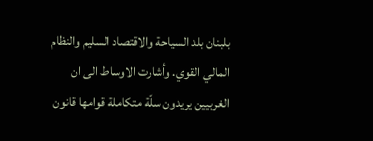بلبنان بلد السياحة والاقتصاد السليم والنظام المالي القوي. وأشارت الاوساط الى ان الغربيين يريدون سلّة متكاملة قوامها قانون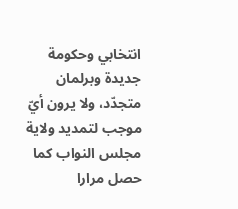انتخابي وحكومة جديدة وبرلمان متجدّد، ولا يرون أيّ موجب لتمديد ولاية مجلس النواب كما حصل مرارا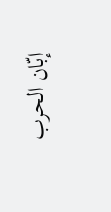إبّان الحرب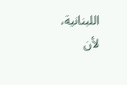اللبنانية، لأن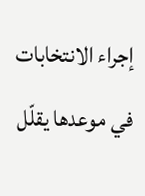إجراء الانتخابات في موعدها يقلّل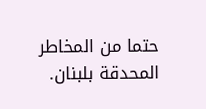حتما من المخاطر المحدقة بلبنان.